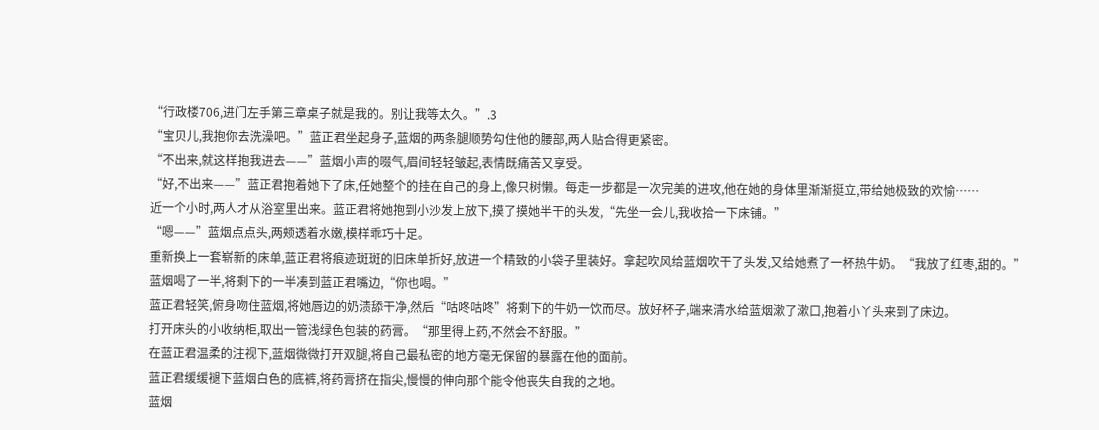“行政楼706,进门左手第三章桌子就是我的。别让我等太久。”.3
“宝贝儿,我抱你去洗澡吧。”蓝正君坐起身子,蓝烟的两条腿顺势勾住他的腰部,两人贴合得更紧密。
“不出来,就这样抱我进去——”蓝烟小声的啜气,眉间轻轻皱起,表情既痛苦又享受。
“好,不出来——”蓝正君抱着她下了床,任她整个的挂在自己的身上,像只树懒。每走一步都是一次完美的进攻,他在她的身体里渐渐挺立,带给她极致的欢愉……
近一个小时,两人才从浴室里出来。蓝正君将她抱到小沙发上放下,摸了摸她半干的头发,“先坐一会儿,我收拾一下床铺。”
“嗯——”蓝烟点点头,两颊透着水嫩,模样乖巧十足。
重新换上一套崭新的床单,蓝正君将痕迹斑斑的旧床单折好,放进一个精致的小袋子里装好。拿起吹风给蓝烟吹干了头发,又给她煮了一杯热牛奶。“我放了红枣,甜的。”
蓝烟喝了一半,将剩下的一半凑到蓝正君嘴边,“你也喝。”
蓝正君轻笑,俯身吻住蓝烟,将她唇边的奶渍舔干净,然后“咕咚咕咚”将剩下的牛奶一饮而尽。放好杯子,端来清水给蓝烟漱了漱口,抱着小丫头来到了床边。
打开床头的小收纳柜,取出一管浅绿色包装的药膏。“那里得上药,不然会不舒服。”
在蓝正君温柔的注视下,蓝烟微微打开双腿,将自己最私密的地方毫无保留的暴露在他的面前。
蓝正君缓缓褪下蓝烟白色的底裤,将药膏挤在指尖,慢慢的伸向那个能令他丧失自我的之地。
蓝烟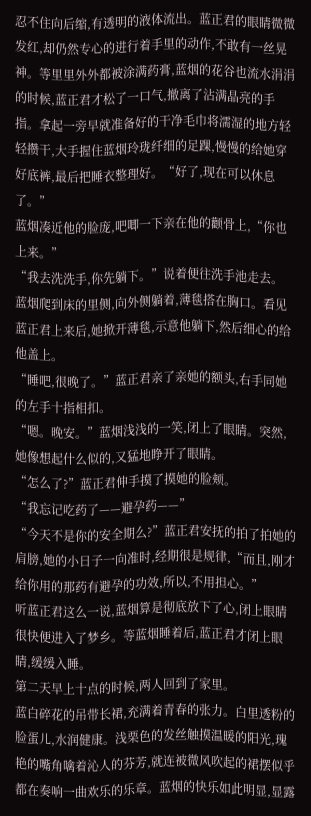忍不住向后缩,有透明的液体流出。蓝正君的眼睛微微发红,却仍然专心的进行着手里的动作,不敢有一丝晃神。等里里外外都被涂满药膏,蓝烟的花谷也流水涓涓的时候,蓝正君才松了一口气,撤离了沾满晶亮的手指。拿起一旁早就准备好的干净毛巾将濡湿的地方轻轻攒干,大手握住蓝烟玲珑纤细的足踝,慢慢的给她穿好底裤,最后把睡衣整理好。“好了,现在可以休息了。”
蓝烟凑近他的脸庞,吧唧一下亲在他的颧骨上,“你也上来。”
“我去洗洗手,你先躺下。”说着便往洗手池走去。
蓝烟爬到床的里侧,向外侧躺着,薄毯搭在胸口。看见蓝正君上来后,她掀开薄毯,示意他躺下,然后细心的给他盖上。
“睡吧,很晚了。”蓝正君亲了亲她的额头,右手同她的左手十指相扣。
“嗯。晚安。”蓝烟浅浅的一笑,闭上了眼睛。突然,她像想起什么似的,又猛地睁开了眼睛。
“怎么了?”蓝正君伸手摸了摸她的脸颊。
“我忘记吃药了——避孕药——”
“今天不是你的安全期么?”蓝正君安抚的拍了拍她的肩膀,她的小日子一向准时,经期很是规律,“而且,刚才给你用的那药有避孕的功效,所以,不用担心。”
听蓝正君这么一说,蓝烟算是彻底放下了心,闭上眼睛很快便进入了梦乡。等蓝烟睡着后,蓝正君才闭上眼睛,缓缓入睡。
第二天早上十点的时候,两人回到了家里。
蓝白碎花的吊带长裙,充满着青春的张力。白里透粉的脸蛋儿,水润健康。浅栗色的发丝触摸温暖的阳光,瑰艳的嘴角噙着沁人的芬芳,就连被微风吹起的裙摆似乎都在奏响一曲欢乐的乐章。蓝烟的快乐如此明显,显露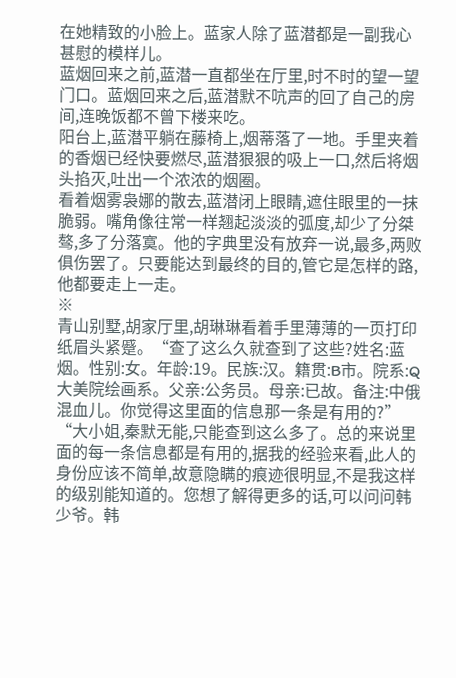在她精致的小脸上。蓝家人除了蓝潜都是一副我心甚慰的模样儿。
蓝烟回来之前,蓝潜一直都坐在厅里,时不时的望一望门口。蓝烟回来之后,蓝潜默不吭声的回了自己的房间,连晚饭都不曾下楼来吃。
阳台上,蓝潜平躺在藤椅上,烟蒂落了一地。手里夹着的香烟已经快要燃尽,蓝潜狠狠的吸上一口,然后将烟头掐灭,吐出一个浓浓的烟圈。
看着烟雾袅娜的散去,蓝潜闭上眼睛,遮住眼里的一抹脆弱。嘴角像往常一样翘起淡淡的弧度,却少了分桀骜,多了分落寞。他的字典里没有放弃一说,最多,两败俱伤罢了。只要能达到最终的目的,管它是怎样的路,他都要走上一走。
※
青山别墅,胡家厅里,胡琳琳看着手里薄薄的一页打印纸眉头紧蹙。“查了这么久就查到了这些?姓名:蓝烟。性别:女。年龄:19。民族:汉。籍贯:B市。院系:Q大美院绘画系。父亲:公务员。母亲:已故。备注:中俄混血儿。你觉得这里面的信息那一条是有用的?”
“大小姐,秦默无能,只能查到这么多了。总的来说里面的每一条信息都是有用的,据我的经验来看,此人的身份应该不简单,故意隐瞒的痕迹很明显,不是我这样的级别能知道的。您想了解得更多的话,可以问问韩少爷。韩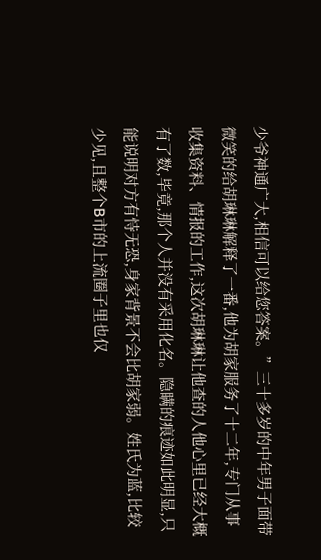少爷神通广大,相信可以给您答案。”三十多岁的中年男子面带微笑的给胡琳琳解释了一番,他为胡家服务了十二年,专门从事收集资料、情报的工作,这次胡琳琳让他查的人他心里已经大概有了数,毕竟,那个人并没有采用化名。隐瞒的痕迹如此明显,只能说明对方有恃无恐,身家背景不会比胡家弱。姓氏为蓝,比较少见,且整个B市的上流圈子里也仅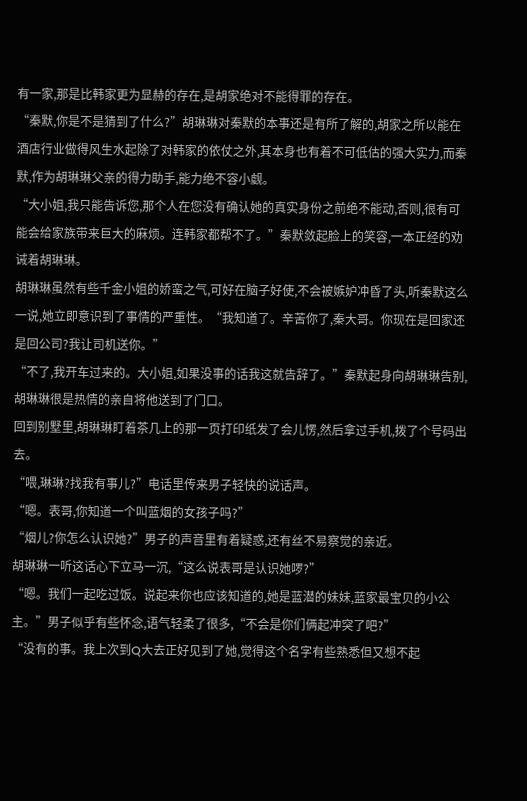有一家,那是比韩家更为显赫的存在,是胡家绝对不能得罪的存在。
“秦默,你是不是猜到了什么?”胡琳琳对秦默的本事还是有所了解的,胡家之所以能在酒店行业做得风生水起除了对韩家的依仗之外,其本身也有着不可低估的强大实力,而秦默,作为胡琳琳父亲的得力助手,能力绝不容小觑。
“大小姐,我只能告诉您,那个人在您没有确认她的真实身份之前绝不能动,否则,很有可能会给家族带来巨大的麻烦。连韩家都帮不了。”秦默敛起脸上的笑容,一本正经的劝诫着胡琳琳。
胡琳琳虽然有些千金小姐的娇蛮之气,可好在脑子好使,不会被嫉妒冲昏了头,听秦默这么一说,她立即意识到了事情的严重性。“我知道了。辛苦你了,秦大哥。你现在是回家还是回公司?我让司机送你。”
“不了,我开车过来的。大小姐,如果没事的话我这就告辞了。”秦默起身向胡琳琳告别,胡琳琳很是热情的亲自将他送到了门口。
回到别墅里,胡琳琳盯着茶几上的那一页打印纸发了会儿愣,然后拿过手机,拨了个号码出去。
“喂,琳琳?找我有事儿?”电话里传来男子轻快的说话声。
“嗯。表哥,你知道一个叫蓝烟的女孩子吗?”
“烟儿?你怎么认识她?”男子的声音里有着疑惑,还有丝不易察觉的亲近。
胡琳琳一听这话心下立马一沉,“这么说表哥是认识她啰?”
“嗯。我们一起吃过饭。说起来你也应该知道的,她是蓝潜的妹妹,蓝家最宝贝的小公主。”男子似乎有些怀念,语气轻柔了很多,“不会是你们俩起冲突了吧?”
“没有的事。我上次到Q大去正好见到了她,觉得这个名字有些熟悉但又想不起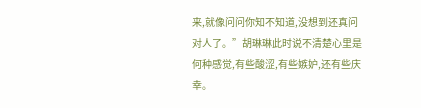来,就像问问你知不知道,没想到还真问对人了。”胡琳琳此时说不清楚心里是何种感觉,有些酸涩,有些嫉妒,还有些庆幸。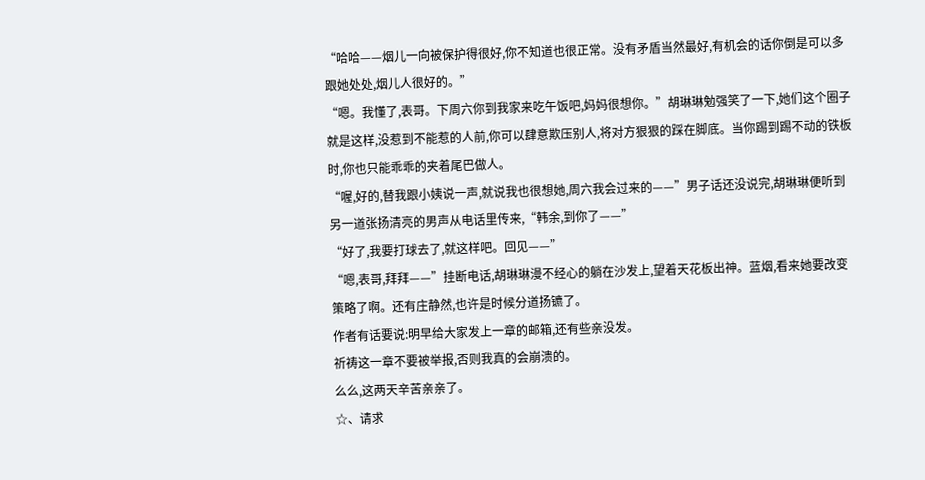“哈哈——烟儿一向被保护得很好,你不知道也很正常。没有矛盾当然最好,有机会的话你倒是可以多跟她处处,烟儿人很好的。”
“嗯。我懂了,表哥。下周六你到我家来吃午饭吧,妈妈很想你。”胡琳琳勉强笑了一下,她们这个圈子就是这样,没惹到不能惹的人前,你可以肆意欺压别人,将对方狠狠的踩在脚底。当你踢到踢不动的铁板时,你也只能乖乖的夹着尾巴做人。
“喔,好的,替我跟小姨说一声,就说我也很想她,周六我会过来的——”男子话还没说完,胡琳琳便听到另一道张扬清亮的男声从电话里传来,“韩余,到你了——”
“好了,我要打球去了,就这样吧。回见——”
“嗯,表哥,拜拜——”挂断电话,胡琳琳漫不经心的躺在沙发上,望着天花板出神。蓝烟,看来她要改变策略了啊。还有庄静然,也许是时候分道扬镳了。
作者有话要说:明早给大家发上一章的邮箱,还有些亲没发。
祈祷这一章不要被举报,否则我真的会崩溃的。
么么,这两天辛苦亲亲了。
☆、请求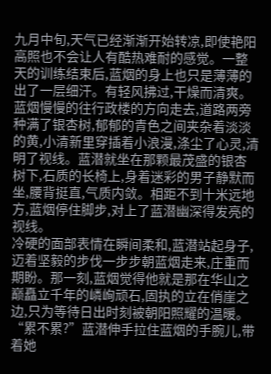九月中旬,天气已经渐渐开始转凉,即使艳阳高照也不会让人有酷热难耐的感觉。一整天的训练结束后,蓝烟的身上也只是薄薄的出了一层细汗。有轻风拂过,干燥而清爽。蓝烟慢慢的往行政楼的方向走去,道路两旁种满了银杏树,郁郁的青色之间夹杂着淡淡的黄,小清新里穿插着小浪漫,涤尘了心灵,清明了视线。蓝潜就坐在那颗最茂盛的银杏树下,石质的长椅上,身着迷彩的男子静默而坐,腰背挺直,气质内敛。相距不到十米远地方,蓝烟停住脚步,对上了蓝潜幽深得发亮的视线。
冷硬的面部表情在瞬间柔和,蓝潜站起身子,迈着坚毅的步伐一步步朝蓝烟走来,庄重而期盼。那一刻,蓝烟觉得他就是那在华山之巅矗立千年的嶙峋顽石,固执的立在俏崖之边,只为等待日出时刻被朝阳照耀的温暖。
“累不累?”蓝潜伸手拉住蓝烟的手腕儿,带着她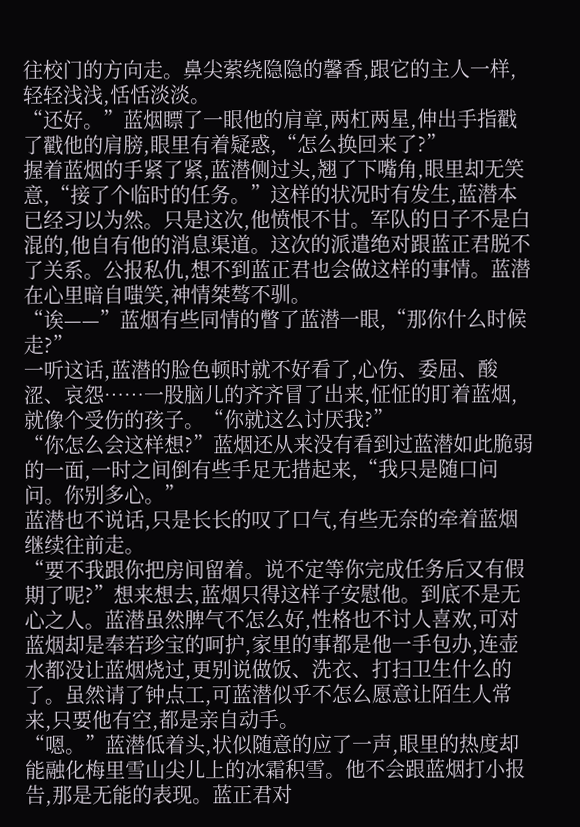往校门的方向走。鼻尖萦绕隐隐的馨香,跟它的主人一样,轻轻浅浅,恬恬淡淡。
“还好。”蓝烟瞟了一眼他的肩章,两杠两星,伸出手指戳了戳他的肩膀,眼里有着疑惑,“怎么换回来了?”
握着蓝烟的手紧了紧,蓝潜侧过头,翘了下嘴角,眼里却无笑意,“接了个临时的任务。”这样的状况时有发生,蓝潜本已经习以为然。只是这次,他愤恨不甘。军队的日子不是白混的,他自有他的消息渠道。这次的派遣绝对跟蓝正君脱不了关系。公报私仇,想不到蓝正君也会做这样的事情。蓝潜在心里暗自嗤笑,神情桀骜不驯。
“诶——”蓝烟有些同情的瞥了蓝潜一眼,“那你什么时候走?”
一听这话,蓝潜的脸色顿时就不好看了,心伤、委屈、酸涩、哀怨……一股脑儿的齐齐冒了出来,怔怔的盯着蓝烟,就像个受伤的孩子。“你就这么讨厌我?”
“你怎么会这样想?”蓝烟还从来没有看到过蓝潜如此脆弱的一面,一时之间倒有些手足无措起来,“我只是随口问问。你别多心。”
蓝潜也不说话,只是长长的叹了口气,有些无奈的牵着蓝烟继续往前走。
“要不我跟你把房间留着。说不定等你完成任务后又有假期了呢?”想来想去,蓝烟只得这样子安慰他。到底不是无心之人。蓝潜虽然脾气不怎么好,性格也不讨人喜欢,可对蓝烟却是奉若珍宝的呵护,家里的事都是他一手包办,连壶水都没让蓝烟烧过,更别说做饭、洗衣、打扫卫生什么的了。虽然请了钟点工,可蓝潜似乎不怎么愿意让陌生人常来,只要他有空,都是亲自动手。
“嗯。”蓝潜低着头,状似随意的应了一声,眼里的热度却能融化梅里雪山尖儿上的冰霜积雪。他不会跟蓝烟打小报告,那是无能的表现。蓝正君对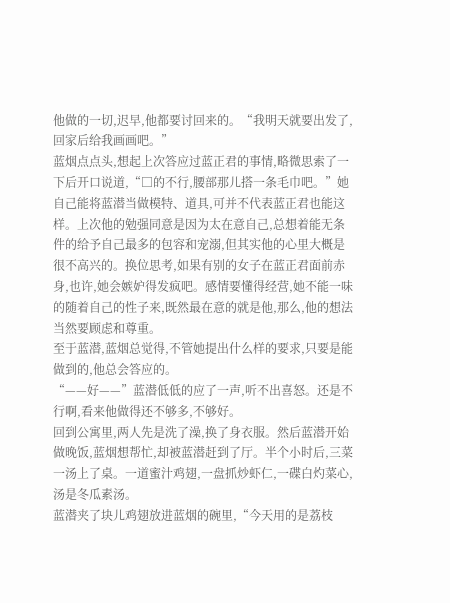他做的一切,迟早,他都要讨回来的。“我明天就要出发了,回家后给我画画吧。”
蓝烟点点头,想起上次答应过蓝正君的事情,略微思索了一下后开口说道,“□的不行,腰部那儿搭一条毛巾吧。”她自己能将蓝潜当做模特、道具,可并不代表蓝正君也能这样。上次他的勉强同意是因为太在意自己,总想着能无条件的给予自己最多的包容和宠溺,但其实他的心里大概是很不高兴的。换位思考,如果有别的女子在蓝正君面前赤身,也许,她会嫉妒得发疯吧。感情要懂得经营,她不能一味的随着自己的性子来,既然最在意的就是他,那么,他的想法当然要顾虑和尊重。
至于蓝潜,蓝烟总觉得,不管她提出什么样的要求,只要是能做到的,他总会答应的。
“——好——”蓝潜低低的应了一声,听不出喜怒。还是不行啊,看来他做得还不够多,不够好。
回到公寓里,两人先是洗了澡,换了身衣服。然后蓝潜开始做晚饭,蓝烟想帮忙,却被蓝潜赶到了厅。半个小时后,三菜一汤上了桌。一道蜜汁鸡翅,一盘抓炒虾仁,一碟白灼菜心,汤是冬瓜素汤。
蓝潜夹了块儿鸡翅放进蓝烟的碗里,“今天用的是荔枝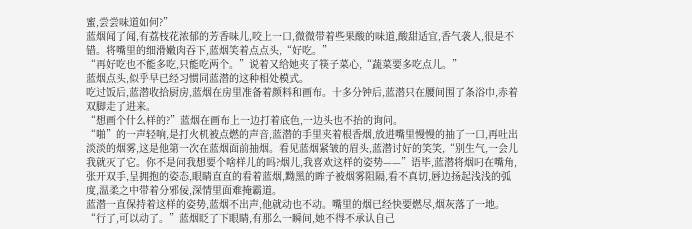蜜,尝尝味道如何?”
蓝烟闻了闻,有荔枝花浓郁的芳香味儿,咬上一口,微微带着些果酸的味道,酸甜适宜,香气袭人,很是不错。将嘴里的细滑嫩肉吞下,蓝烟笑着点点头,“好吃。”
“再好吃也不能多吃,只能吃两个。”说着又给她夹了筷子菜心,“蔬菜要多吃点儿。”
蓝烟点头,似乎早已经习惯同蓝潜的这种相处模式。
吃过饭后,蓝潜收拾厨房,蓝烟在房里准备着颜料和画布。十多分钟后,蓝潜只在腰间围了条浴巾,赤着双脚走了进来。
“想画个什么样的?”蓝烟在画布上一边打着底色,一边头也不抬的询问。
“啪”的一声轻响,是打火机被点燃的声音,蓝潜的手里夹着根香烟,放进嘴里慢慢的抽了一口,再吐出淡淡的烟雾,这是他第一次在蓝烟面前抽烟。看见蓝烟紧皱的眉头,蓝潜讨好的笑笑,“别生气,一会儿我就灭了它。你不是问我想要个啥样儿的吗?烟儿,我喜欢这样的姿势——”语毕,蓝潜将烟叼在嘴角,张开双手,呈拥抱的姿态,眼睛直直的看着蓝烟,黝黑的眸子被烟雾阻隔,看不真切,唇边扬起浅浅的弧度,温柔之中带着分邪佞,深情里面难掩霸道。
蓝潜一直保持着这样的姿势,蓝烟不出声,他就动也不动。嘴里的烟已经快要燃尽,烟灰落了一地。
“行了,可以动了。”蓝烟眨了下眼睛,有那么一瞬间,她不得不承认自己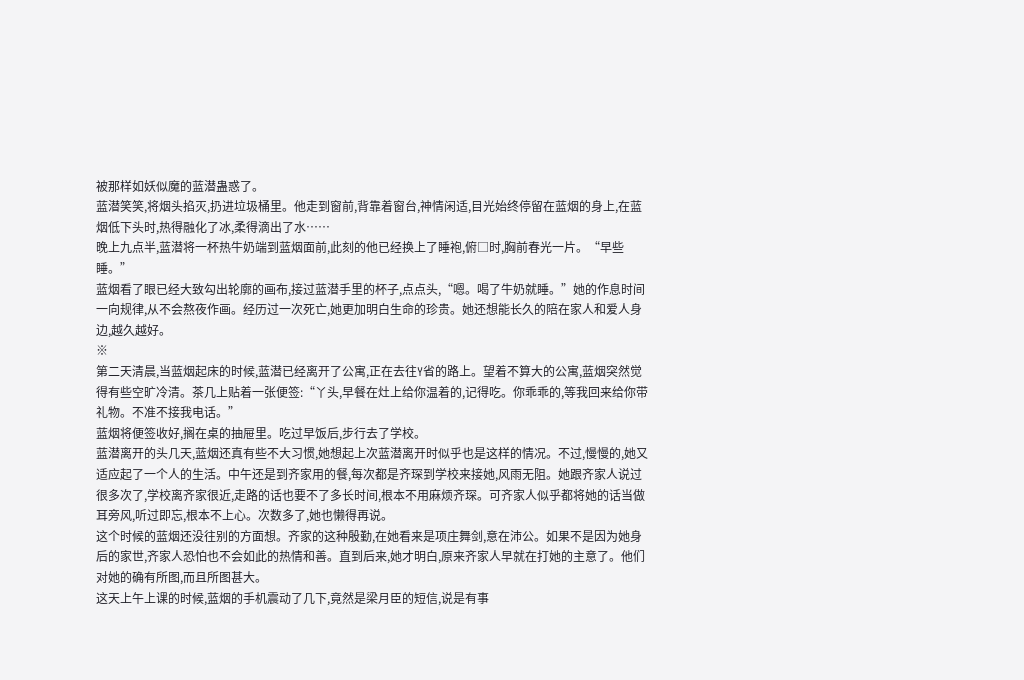被那样如妖似魔的蓝潜蛊惑了。
蓝潜笑笑,将烟头掐灭,扔进垃圾桶里。他走到窗前,背靠着窗台,神情闲适,目光始终停留在蓝烟的身上,在蓝烟低下头时,热得融化了冰,柔得滴出了水……
晚上九点半,蓝潜将一杯热牛奶端到蓝烟面前,此刻的他已经换上了睡袍,俯□时,胸前春光一片。“早些睡。”
蓝烟看了眼已经大致勾出轮廓的画布,接过蓝潜手里的杯子,点点头,“嗯。喝了牛奶就睡。”她的作息时间一向规律,从不会熬夜作画。经历过一次死亡,她更加明白生命的珍贵。她还想能长久的陪在家人和爱人身边,越久越好。
※
第二天清晨,当蓝烟起床的时候,蓝潜已经离开了公寓,正在去往Y省的路上。望着不算大的公寓,蓝烟突然觉得有些空旷冷清。茶几上贴着一张便签:“丫头,早餐在灶上给你温着的,记得吃。你乖乖的,等我回来给你带礼物。不准不接我电话。”
蓝烟将便签收好,搁在桌的抽屉里。吃过早饭后,步行去了学校。
蓝潜离开的头几天,蓝烟还真有些不大习惯,她想起上次蓝潜离开时似乎也是这样的情况。不过,慢慢的,她又适应起了一个人的生活。中午还是到齐家用的餐,每次都是齐琛到学校来接她,风雨无阻。她跟齐家人说过很多次了,学校离齐家很近,走路的话也要不了多长时间,根本不用麻烦齐琛。可齐家人似乎都将她的话当做耳旁风,听过即忘,根本不上心。次数多了,她也懒得再说。
这个时候的蓝烟还没往别的方面想。齐家的这种殷勤,在她看来是项庄舞剑,意在沛公。如果不是因为她身后的家世,齐家人恐怕也不会如此的热情和善。直到后来,她才明白,原来齐家人早就在打她的主意了。他们对她的确有所图,而且所图甚大。
这天上午上课的时候,蓝烟的手机震动了几下,竟然是梁月臣的短信,说是有事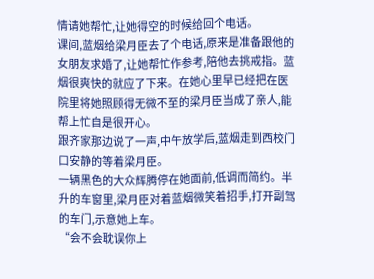情请她帮忙,让她得空的时候给回个电话。
课间,蓝烟给梁月臣去了个电话,原来是准备跟他的女朋友求婚了,让她帮忙作参考,陪他去挑戒指。蓝烟很爽快的就应了下来。在她心里早已经把在医院里将她照顾得无微不至的梁月臣当成了亲人,能帮上忙自是很开心。
跟齐家那边说了一声,中午放学后,蓝烟走到西校门口安静的等着梁月臣。
一辆黑色的大众辉腾停在她面前,低调而简约。半升的车窗里,梁月臣对着蓝烟微笑着招手,打开副驾的车门,示意她上车。
“会不会耽误你上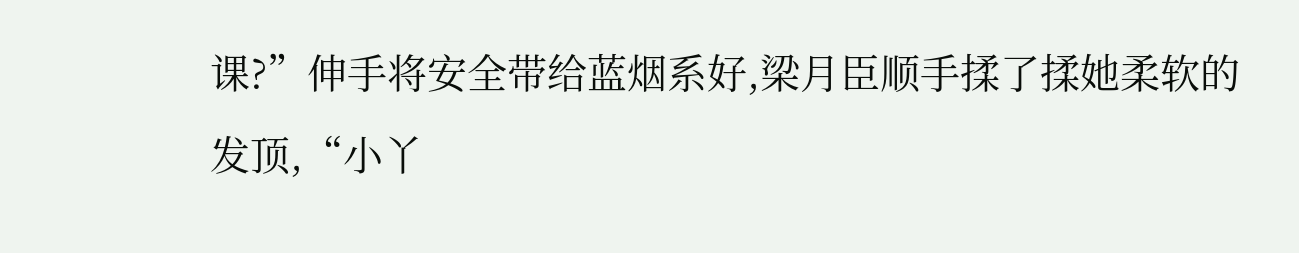课?”伸手将安全带给蓝烟系好,梁月臣顺手揉了揉她柔软的发顶,“小丫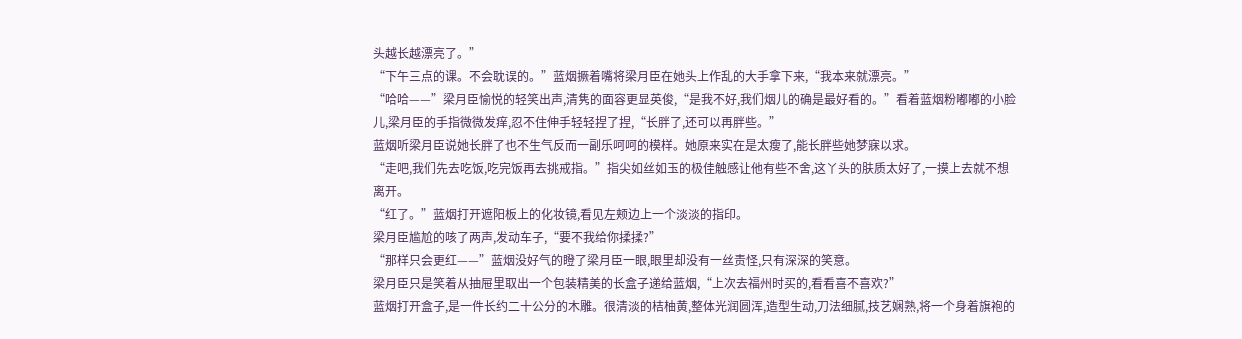头越长越漂亮了。”
“下午三点的课。不会耽误的。”蓝烟撅着嘴将梁月臣在她头上作乱的大手拿下来,“我本来就漂亮。”
“哈哈——”梁月臣愉悦的轻笑出声,清隽的面容更显英俊,“是我不好,我们烟儿的确是最好看的。”看着蓝烟粉嘟嘟的小脸儿,梁月臣的手指微微发痒,忍不住伸手轻轻捏了捏,“长胖了,还可以再胖些。”
蓝烟听梁月臣说她长胖了也不生气反而一副乐呵呵的模样。她原来实在是太瘦了,能长胖些她梦寐以求。
“走吧,我们先去吃饭,吃完饭再去挑戒指。”指尖如丝如玉的极佳触感让他有些不舍,这丫头的肤质太好了,一摸上去就不想离开。
“红了。”蓝烟打开遮阳板上的化妆镜,看见左颊边上一个淡淡的指印。
梁月臣尴尬的咳了两声,发动车子,“要不我给你揉揉?”
“那样只会更红——”蓝烟没好气的瞪了梁月臣一眼,眼里却没有一丝责怪,只有深深的笑意。
梁月臣只是笑着从抽屉里取出一个包装精美的长盒子递给蓝烟,“上次去福州时买的,看看喜不喜欢?”
蓝烟打开盒子,是一件长约二十公分的木雕。很清淡的桔柚黄,整体光润圆浑,造型生动,刀法细腻,技艺娴熟,将一个身着旗袍的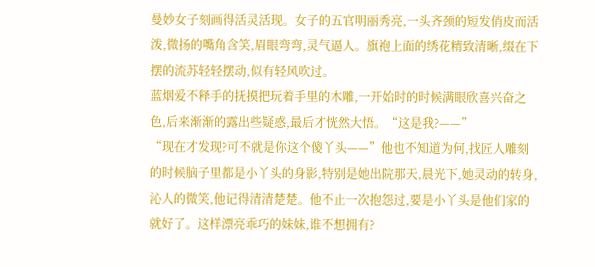曼妙女子刻画得活灵活现。女子的五官明丽秀亮,一头齐颈的短发俏皮而活泼,微扬的嘴角含笑,眉眼弯弯,灵气逼人。旗袍上面的绣花精致清晰,缀在下摆的流苏轻轻摆动,似有轻风吹过。
蓝烟爱不释手的抚摸把玩着手里的木雕,一开始时的时候满眼欣喜兴奋之色,后来渐渐的露出些疑惑,最后才恍然大悟。“这是我?——”
“现在才发现?可不就是你这个傻丫头——”他也不知道为何,找匠人雕刻的时候脑子里都是小丫头的身影,特别是她出院那天,晨光下,她灵动的转身,沁人的微笑,他记得清清楚楚。他不止一次抱怨过,要是小丫头是他们家的就好了。这样漂亮乖巧的妹妹,谁不想拥有?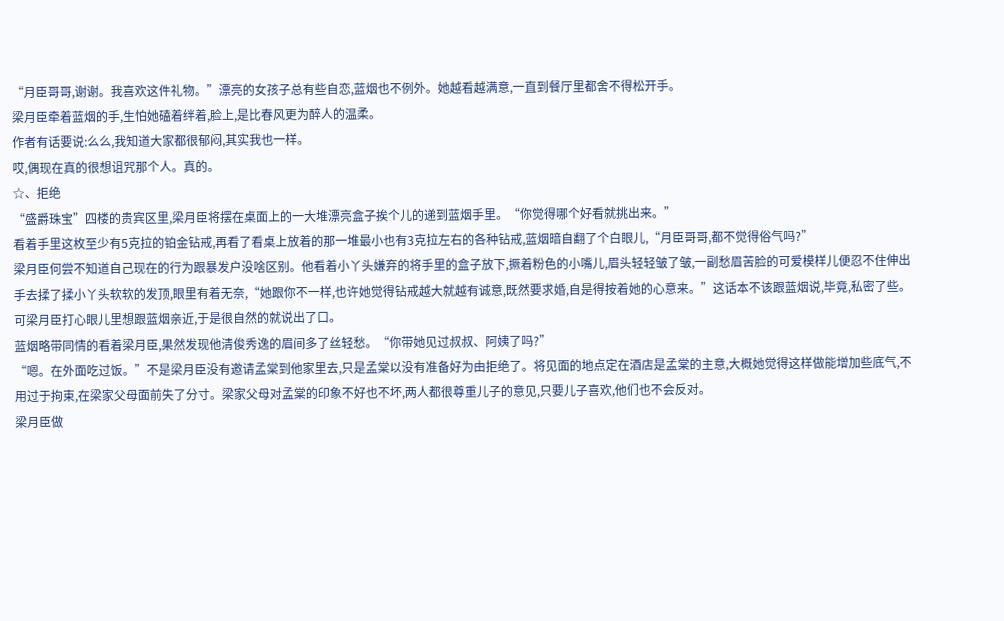“月臣哥哥,谢谢。我喜欢这件礼物。”漂亮的女孩子总有些自恋,蓝烟也不例外。她越看越满意,一直到餐厅里都舍不得松开手。
梁月臣牵着蓝烟的手,生怕她磕着绊着,脸上,是比春风更为醉人的温柔。
作者有话要说:么么,我知道大家都很郁闷,其实我也一样。
哎,偶现在真的很想诅咒那个人。真的。
☆、拒绝
“盛爵珠宝”四楼的贵宾区里,梁月臣将摆在桌面上的一大堆漂亮盒子挨个儿的递到蓝烟手里。“你觉得哪个好看就挑出来。”
看着手里这枚至少有5克拉的铂金钻戒,再看了看桌上放着的那一堆最小也有3克拉左右的各种钻戒,蓝烟暗自翻了个白眼儿,“月臣哥哥,都不觉得俗气吗?”
梁月臣何尝不知道自己现在的行为跟暴发户没啥区别。他看着小丫头嫌弃的将手里的盒子放下,撅着粉色的小嘴儿,眉头轻轻皱了皱,一副愁眉苦脸的可爱模样儿便忍不住伸出手去揉了揉小丫头软软的发顶,眼里有着无奈,“她跟你不一样,也许她觉得钻戒越大就越有诚意,既然要求婚,自是得按着她的心意来。”这话本不该跟蓝烟说,毕竟,私密了些。可梁月臣打心眼儿里想跟蓝烟亲近,于是很自然的就说出了口。
蓝烟略带同情的看着梁月臣,果然发现他清俊秀逸的眉间多了丝轻愁。“你带她见过叔叔、阿姨了吗?”
“嗯。在外面吃过饭。”不是梁月臣没有邀请孟棠到他家里去,只是孟棠以没有准备好为由拒绝了。将见面的地点定在酒店是孟棠的主意,大概她觉得这样做能增加些底气,不用过于拘束,在梁家父母面前失了分寸。梁家父母对孟棠的印象不好也不坏,两人都很尊重儿子的意见,只要儿子喜欢,他们也不会反对。
梁月臣做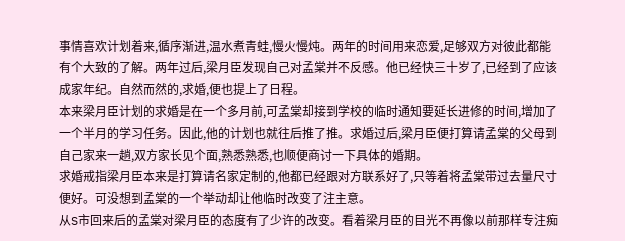事情喜欢计划着来,循序渐进,温水煮青蛙,慢火慢炖。两年的时间用来恋爱,足够双方对彼此都能有个大致的了解。两年过后,梁月臣发现自己对孟棠并不反感。他已经快三十岁了,已经到了应该成家年纪。自然而然的,求婚,便也提上了日程。
本来梁月臣计划的求婚是在一个多月前,可孟棠却接到学校的临时通知要延长进修的时间,增加了一个半月的学习任务。因此,他的计划也就往后推了推。求婚过后,梁月臣便打算请孟棠的父母到自己家来一趟,双方家长见个面,熟悉熟悉,也顺便商讨一下具体的婚期。
求婚戒指梁月臣本来是打算请名家定制的,他都已经跟对方联系好了,只等着将孟棠带过去量尺寸便好。可没想到孟棠的一个举动却让他临时改变了注主意。
从S市回来后的孟棠对梁月臣的态度有了少许的改变。看着梁月臣的目光不再像以前那样专注痴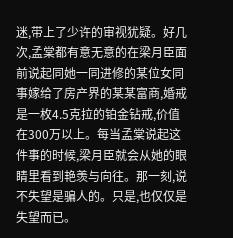迷,带上了少许的审视犹疑。好几次,孟棠都有意无意的在梁月臣面前说起同她一同进修的某位女同事嫁给了房产界的某某富商,婚戒是一枚4.5克拉的铂金钻戒,价值在300万以上。每当孟棠说起这件事的时候,梁月臣就会从她的眼睛里看到艳羡与向往。那一刻,说不失望是骗人的。只是,也仅仅是失望而已。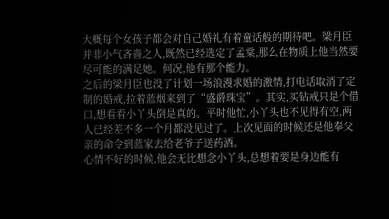大概每个女孩子都会对自己婚礼有着童话般的期待吧。梁月臣并非小气吝啬之人,既然已经选定了孟棠,那么在物质上他当然要尽可能的满足她。何况,他有那个能力。
之后的梁月臣也没了计划一场浪漫求婚的激情,打电话取消了定制的婚戒,拉着蓝烟来到了“盛爵珠宝”。其实,买钻戒只是个借口,想看看小丫头倒是真的。平时他忙,小丫头也不见得有空,两人已经差不多一个月都没见过了。上次见面的时候还是他奉父亲的命令到蓝家去给老爷子送药酒。
心情不好的时候,他会无比想念小丫头,总想着要是身边能有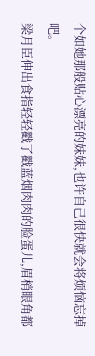个如她那般贴心漂亮的妹妹,也许自己很快就会将烦恼忘掉吧。
梁月臣伸出食指轻轻戳了戳蓝烟肉肉的脸蛋儿,眉梢眼角都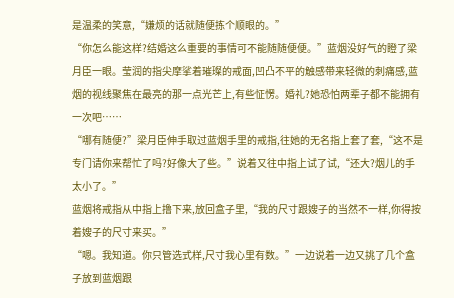是温柔的笑意,“嫌烦的话就随便拣个顺眼的。”
“你怎么能这样?结婚这么重要的事情可不能随随便便。”蓝烟没好气的瞪了梁月臣一眼。莹润的指尖摩挲着璀璨的戒面,凹凸不平的触感带来轻微的刺痛感,蓝烟的视线聚焦在最亮的那一点光芒上,有些怔愣。婚礼?她恐怕两辈子都不能拥有一次吧……
“哪有随便?”梁月臣伸手取过蓝烟手里的戒指,往她的无名指上套了套,“这不是专门请你来帮忙了吗?好像大了些。”说着又往中指上试了试,“还大?烟儿的手太小了。”
蓝烟将戒指从中指上撸下来,放回盒子里,“我的尺寸跟嫂子的当然不一样,你得按着嫂子的尺寸来买。”
“嗯。我知道。你只管选式样,尺寸我心里有数。”一边说着一边又挑了几个盒子放到蓝烟跟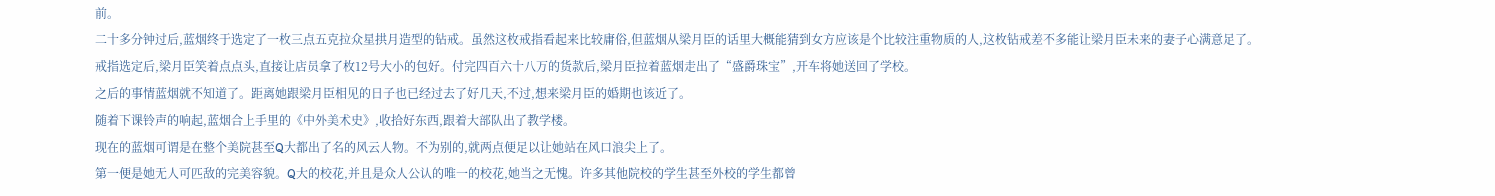前。
二十多分钟过后,蓝烟终于选定了一枚三点五克拉众星拱月造型的钻戒。虽然这枚戒指看起来比较庸俗,但蓝烟从梁月臣的话里大概能猜到女方应该是个比较注重物质的人,这枚钻戒差不多能让梁月臣未来的妻子心满意足了。
戒指选定后,梁月臣笑着点点头,直接让店员拿了枚12号大小的包好。付完四百六十八万的货款后,梁月臣拉着蓝烟走出了“盛爵珠宝”,开车将她送回了学校。
之后的事情蓝烟就不知道了。距离她跟梁月臣相见的日子也已经过去了好几天,不过,想来梁月臣的婚期也该近了。
随着下课铃声的响起,蓝烟合上手里的《中外美术史》,收拾好东西,跟着大部队出了教学楼。
现在的蓝烟可谓是在整个美院甚至Q大都出了名的风云人物。不为别的,就两点便足以让她站在风口浪尖上了。
第一便是她无人可匹敌的完美容貌。Q大的校花,并且是众人公认的唯一的校花,她当之无愧。许多其他院校的学生甚至外校的学生都曾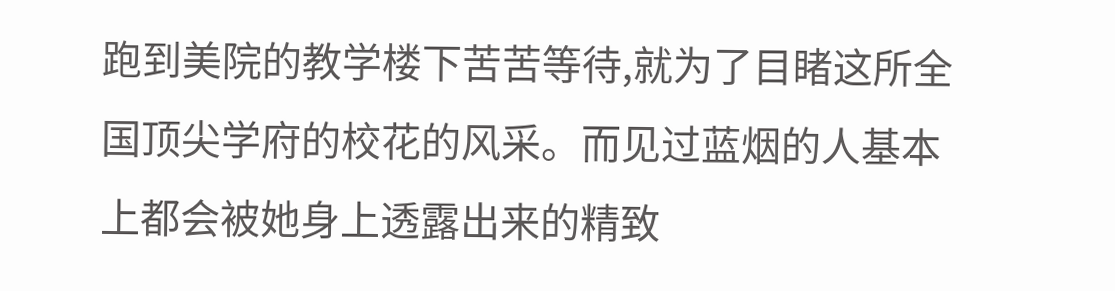跑到美院的教学楼下苦苦等待,就为了目睹这所全国顶尖学府的校花的风采。而见过蓝烟的人基本上都会被她身上透露出来的精致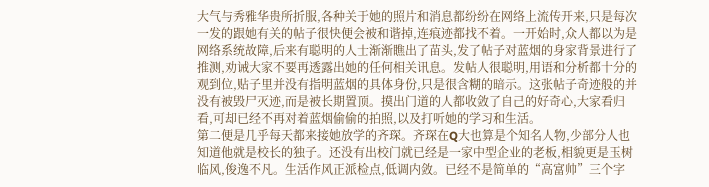大气与秀雅华贵所折服,各种关于她的照片和消息都纷纷在网络上流传开来,只是每次一发的跟她有关的帖子很快便会被和谐掉,连痕迹都找不着。一开始时,众人都以为是网络系统故障,后来有聪明的人士渐渐瞧出了苗头,发了帖子对蓝烟的身家背景进行了推测,劝诫大家不要再透露出她的任何相关讯息。发帖人很聪明,用语和分析都十分的观到位,贴子里并没有指明蓝烟的具体身份,只是很含糊的暗示。这张帖子奇迹般的并没有被毁尸灭迹,而是被长期置顶。摸出门道的人都收敛了自己的好奇心,大家看归看,可却已经不再对着蓝烟偷偷的拍照,以及打听她的学习和生活。
第二便是几乎每天都来接她放学的齐琛。齐琛在Q大也算是个知名人物,少部分人也知道他就是校长的独子。还没有出校门就已经是一家中型企业的老板,相貌更是玉树临风,俊逸不凡。生活作风正派检点,低调内敛。已经不是简单的“高富帅”三个字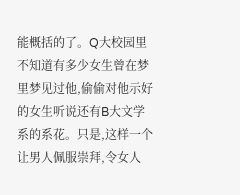能概括的了。Q大校园里不知道有多少女生曾在梦里梦见过他,偷偷对他示好的女生听说还有B大文学系的系花。只是,这样一个让男人佩服崇拜,令女人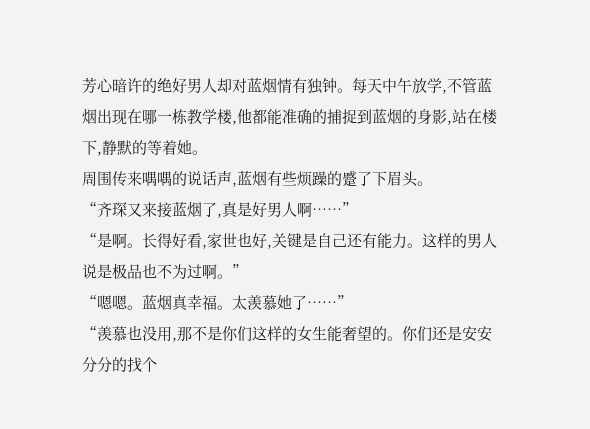芳心暗许的绝好男人却对蓝烟情有独钟。每天中午放学,不管蓝烟出现在哪一栋教学楼,他都能准确的捕捉到蓝烟的身影,站在楼下,静默的等着她。
周围传来喁喁的说话声,蓝烟有些烦躁的蹙了下眉头。
“齐琛又来接蓝烟了,真是好男人啊……”
“是啊。长得好看,家世也好,关键是自己还有能力。这样的男人说是极品也不为过啊。”
“嗯嗯。蓝烟真幸福。太羡慕她了……”
“羡慕也没用,那不是你们这样的女生能奢望的。你们还是安安分分的找个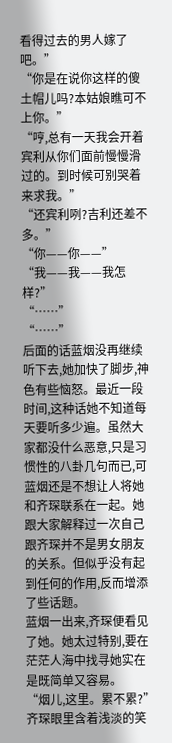看得过去的男人嫁了吧。”
“你是在说你这样的傻土帽儿吗?本姑娘瞧可不上你。”
“哼,总有一天我会开着宾利从你们面前慢慢滑过的。到时候可别哭着来求我。”
“还宾利咧?吉利还差不多。”
“你——你——”
“我——我——我怎样?”
“……”
“……”
后面的话蓝烟没再继续听下去,她加快了脚步,神色有些恼怒。最近一段时间,这种话她不知道每天要听多少遍。虽然大家都没什么恶意,只是习惯性的八卦几句而已,可蓝烟还是不想让人将她和齐琛联系在一起。她跟大家解释过一次自己跟齐琛并不是男女朋友的关系。但似乎没有起到任何的作用,反而增添了些话题。
蓝烟一出来,齐琛便看见了她。她太过特别,要在茫茫人海中找寻她实在是既简单又容易。
“烟儿,这里。累不累?”齐琛眼里含着浅淡的笑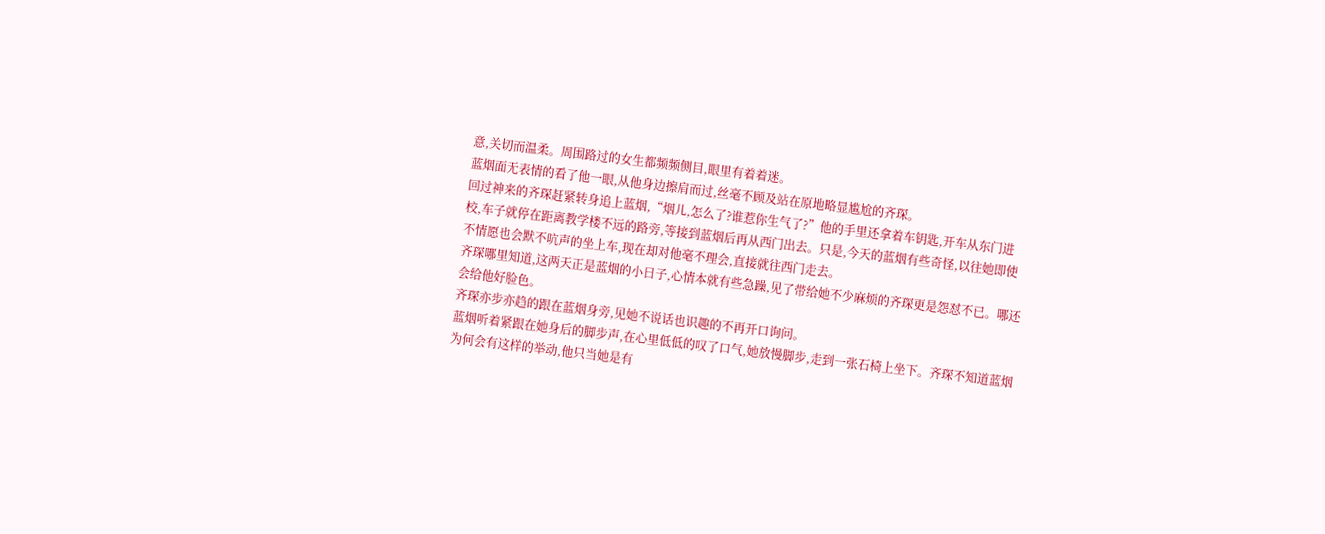意,关切而温柔。周围路过的女生都频频侧目,眼里有着着迷。
蓝烟面无表情的看了他一眼,从他身边擦肩而过,丝毫不顾及站在原地略显尴尬的齐琛。
回过神来的齐琛赶紧转身追上蓝烟,“烟儿,怎么了?谁惹你生气了?”他的手里还拿着车钥匙,开车从东门进校,车子就停在距离教学楼不远的路旁,等接到蓝烟后再从西门出去。只是,今天的蓝烟有些奇怪,以往她即使不情愿也会默不吭声的坐上车,现在却对他毫不理会,直接就往西门走去。
齐琛哪里知道,这两天正是蓝烟的小日子,心情本就有些急躁,见了带给她不少麻烦的齐琛更是怨怼不已。哪还会给他好脸色。
齐琛亦步亦趋的跟在蓝烟身旁,见她不说话也识趣的不再开口询问。
蓝烟听着紧跟在她身后的脚步声,在心里低低的叹了口气,她放慢脚步,走到一张石椅上坐下。齐琛不知道蓝烟为何会有这样的举动,他只当她是有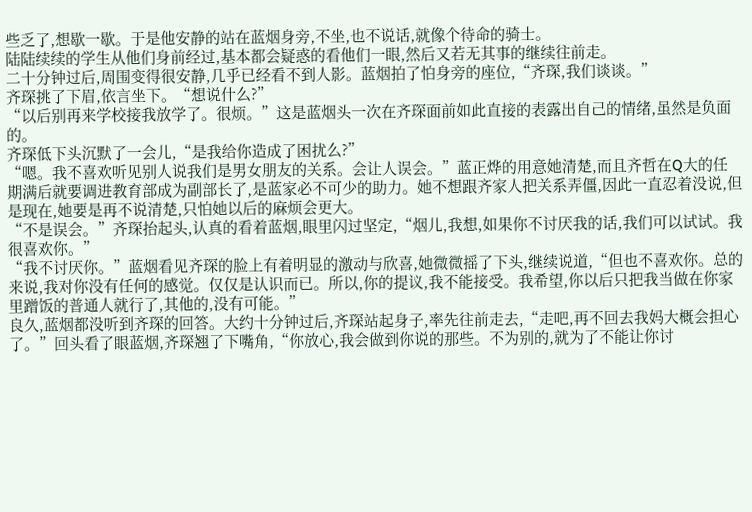些乏了,想歇一歇。于是他安静的站在蓝烟身旁,不坐,也不说话,就像个待命的骑士。
陆陆续续的学生从他们身前经过,基本都会疑惑的看他们一眼,然后又若无其事的继续往前走。
二十分钟过后,周围变得很安静,几乎已经看不到人影。蓝烟拍了怕身旁的座位,“齐琛,我们谈谈。”
齐琛挑了下眉,依言坐下。“想说什么?”
“以后别再来学校接我放学了。很烦。”这是蓝烟头一次在齐琛面前如此直接的表露出自己的情绪,虽然是负面的。
齐琛低下头沉默了一会儿,“是我给你造成了困扰么?”
“嗯。我不喜欢听见别人说我们是男女朋友的关系。会让人误会。”蓝正烨的用意她清楚,而且齐哲在Q大的任期满后就要调进教育部成为副部长了,是蓝家必不可少的助力。她不想跟齐家人把关系弄僵,因此一直忍着没说,但是现在,她要是再不说清楚,只怕她以后的麻烦会更大。
“不是误会。”齐琛抬起头,认真的看着蓝烟,眼里闪过坚定,“烟儿,我想,如果你不讨厌我的话,我们可以试试。我很喜欢你。”
“我不讨厌你。”蓝烟看见齐琛的脸上有着明显的激动与欣喜,她微微摇了下头,继续说道,“但也不喜欢你。总的来说,我对你没有任何的感觉。仅仅是认识而已。所以,你的提议,我不能接受。我希望,你以后只把我当做在你家里蹭饭的普通人就行了,其他的,没有可能。”
良久,蓝烟都没听到齐琛的回答。大约十分钟过后,齐琛站起身子,率先往前走去,“走吧,再不回去我妈大概会担心了。”回头看了眼蓝烟,齐琛翘了下嘴角,“你放心,我会做到你说的那些。不为别的,就为了不能让你讨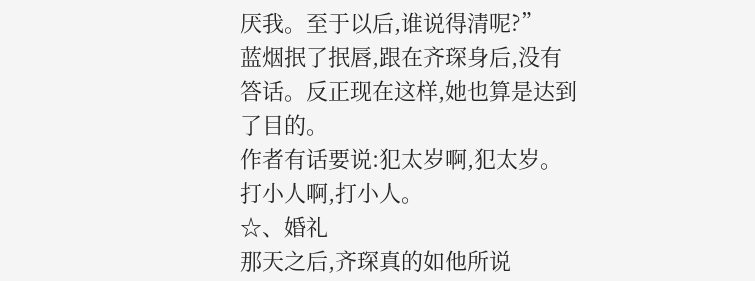厌我。至于以后,谁说得清呢?”
蓝烟抿了抿唇,跟在齐琛身后,没有答话。反正现在这样,她也算是达到了目的。
作者有话要说:犯太岁啊,犯太岁。
打小人啊,打小人。
☆、婚礼
那天之后,齐琛真的如他所说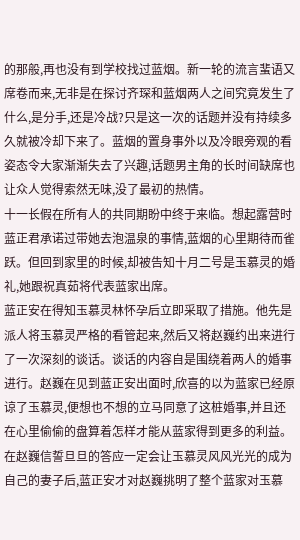的那般,再也没有到学校找过蓝烟。新一轮的流言蜚语又席卷而来,无非是在探讨齐琛和蓝烟两人之间究竟发生了什么,是分手,还是冷战?只是这一次的话题并没有持续多久就被冷却下来了。蓝烟的置身事外以及冷眼旁观的看姿态令大家渐渐失去了兴趣,话题男主角的长时间缺席也让众人觉得索然无味,没了最初的热情。
十一长假在所有人的共同期盼中终于来临。想起露营时蓝正君承诺过带她去泡温泉的事情,蓝烟的心里期待而雀跃。但回到家里的时候,却被告知十月二号是玉慕灵的婚礼,她跟祝真茹将代表蓝家出席。
蓝正安在得知玉慕灵林怀孕后立即采取了措施。他先是派人将玉慕灵严格的看管起来,然后又将赵巍约出来进行了一次深刻的谈话。谈话的内容自是围绕着两人的婚事进行。赵巍在见到蓝正安出面时,欣喜的以为蓝家已经原谅了玉慕灵,便想也不想的立马同意了这桩婚事,并且还在心里偷偷的盘算着怎样才能从蓝家得到更多的利益。在赵巍信誓旦旦的答应一定会让玉慕灵风风光光的成为自己的妻子后,蓝正安才对赵巍挑明了整个蓝家对玉慕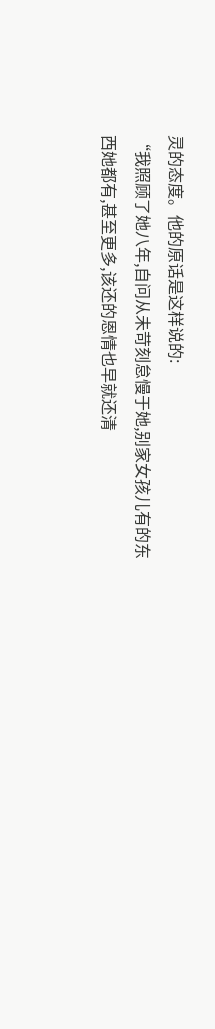灵的态度。他的原话是这样说的:
“我照顾了她八年,自问从未苛刻怠慢于她,别家女孩儿有的东西她都有,甚至更多,该还的恩情也早就还清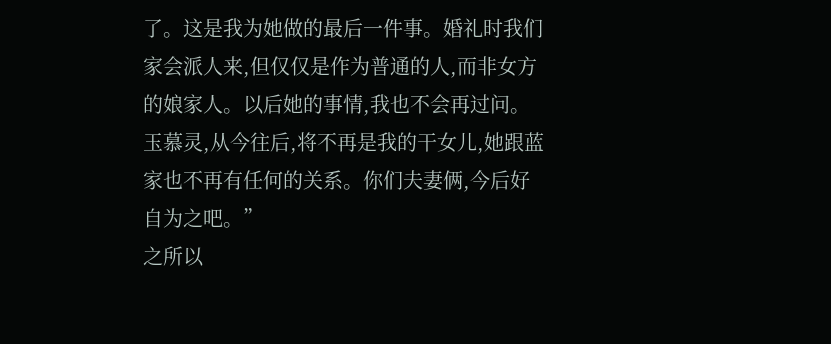了。这是我为她做的最后一件事。婚礼时我们家会派人来,但仅仅是作为普通的人,而非女方的娘家人。以后她的事情,我也不会再过问。玉慕灵,从今往后,将不再是我的干女儿,她跟蓝家也不再有任何的关系。你们夫妻俩,今后好自为之吧。”
之所以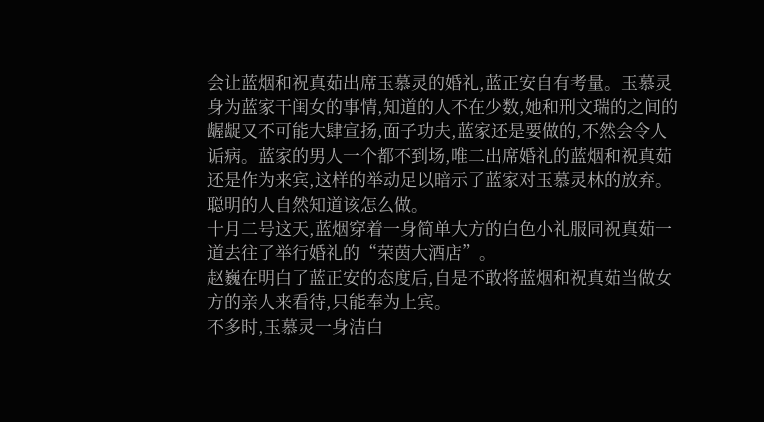会让蓝烟和祝真茹出席玉慕灵的婚礼,蓝正安自有考量。玉慕灵身为蓝家干闺女的事情,知道的人不在少数,她和刑文瑞的之间的龌龊又不可能大肆宣扬,面子功夫,蓝家还是要做的,不然会令人诟病。蓝家的男人一个都不到场,唯二出席婚礼的蓝烟和祝真茹还是作为来宾,这样的举动足以暗示了蓝家对玉慕灵林的放弃。聪明的人自然知道该怎么做。
十月二号这天,蓝烟穿着一身简单大方的白色小礼服同祝真茹一道去往了举行婚礼的“荣茵大酒店”。
赵巍在明白了蓝正安的态度后,自是不敢将蓝烟和祝真茹当做女方的亲人来看待,只能奉为上宾。
不多时,玉慕灵一身洁白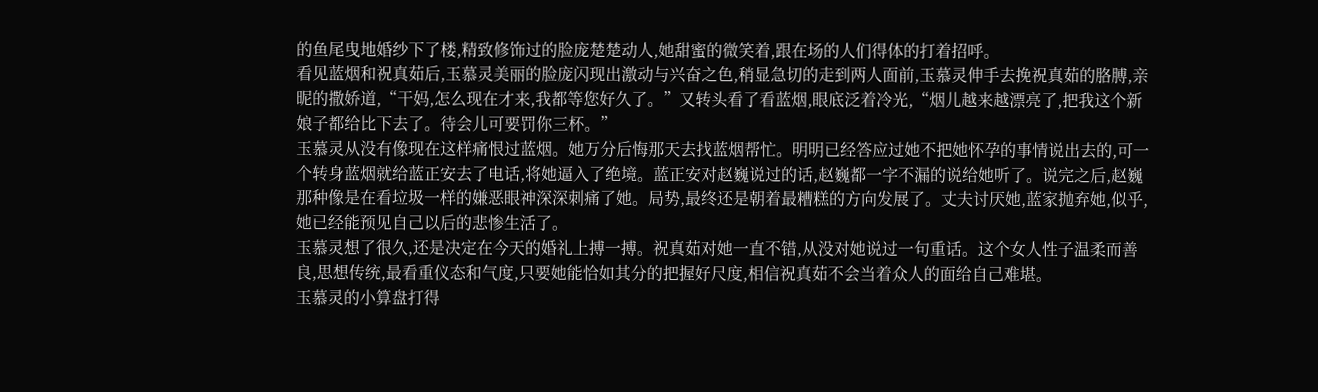的鱼尾曳地婚纱下了楼,精致修饰过的脸庞楚楚动人,她甜蜜的微笑着,跟在场的人们得体的打着招呼。
看见蓝烟和祝真茹后,玉慕灵美丽的脸庞闪现出激动与兴奋之色,稍显急切的走到两人面前,玉慕灵伸手去挽祝真茹的胳膊,亲昵的撒娇道,“干妈,怎么现在才来,我都等您好久了。”又转头看了看蓝烟,眼底泛着冷光,“烟儿越来越漂亮了,把我这个新娘子都给比下去了。待会儿可要罚你三杯。”
玉慕灵从没有像现在这样痛恨过蓝烟。她万分后悔那天去找蓝烟帮忙。明明已经答应过她不把她怀孕的事情说出去的,可一个转身蓝烟就给蓝正安去了电话,将她逼入了绝境。蓝正安对赵巍说过的话,赵巍都一字不漏的说给她听了。说完之后,赵巍那种像是在看垃圾一样的嫌恶眼神深深刺痛了她。局势,最终还是朝着最糟糕的方向发展了。丈夫讨厌她,蓝家抛弃她,似乎,她已经能预见自己以后的悲惨生活了。
玉慕灵想了很久,还是决定在今天的婚礼上搏一搏。祝真茹对她一直不错,从没对她说过一句重话。这个女人性子温柔而善良,思想传统,最看重仪态和气度,只要她能恰如其分的把握好尺度,相信祝真茹不会当着众人的面给自己难堪。
玉慕灵的小算盘打得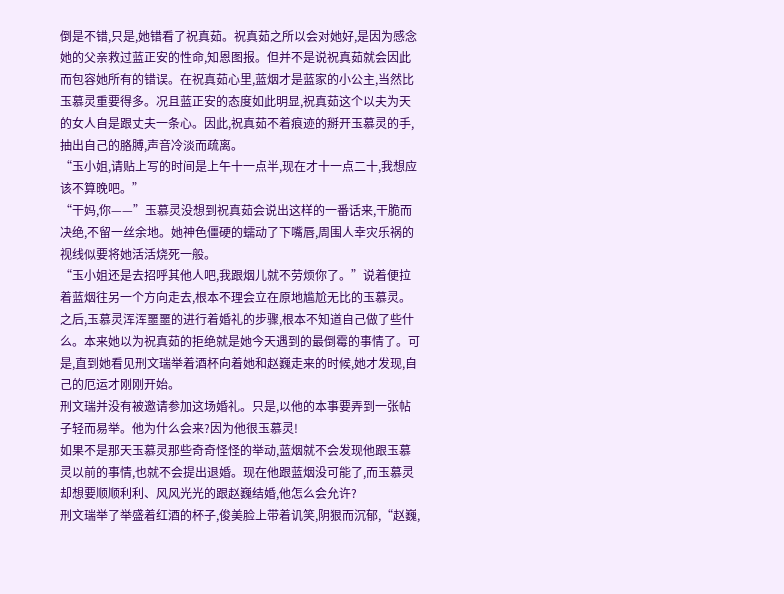倒是不错,只是,她错看了祝真茹。祝真茹之所以会对她好,是因为感念她的父亲救过蓝正安的性命,知恩图报。但并不是说祝真茹就会因此而包容她所有的错误。在祝真茹心里,蓝烟才是蓝家的小公主,当然比玉慕灵重要得多。况且蓝正安的态度如此明显,祝真茹这个以夫为天的女人自是跟丈夫一条心。因此,祝真茹不着痕迹的掰开玉慕灵的手,抽出自己的胳膊,声音冷淡而疏离。
“玉小姐,请贴上写的时间是上午十一点半,现在才十一点二十,我想应该不算晚吧。”
“干妈,你——”玉慕灵没想到祝真茹会说出这样的一番话来,干脆而决绝,不留一丝余地。她神色僵硬的蠕动了下嘴唇,周围人幸灾乐祸的视线似要将她活活烧死一般。
“玉小姐还是去招呼其他人吧,我跟烟儿就不劳烦你了。”说着便拉着蓝烟往另一个方向走去,根本不理会立在原地尴尬无比的玉慕灵。
之后,玉慕灵浑浑噩噩的进行着婚礼的步骤,根本不知道自己做了些什么。本来她以为祝真茹的拒绝就是她今天遇到的最倒霉的事情了。可是,直到她看见刑文瑞举着酒杯向着她和赵巍走来的时候,她才发现,自己的厄运才刚刚开始。
刑文瑞并没有被邀请参加这场婚礼。只是,以他的本事要弄到一张帖子轻而易举。他为什么会来?因为他很玉慕灵!
如果不是那天玉慕灵那些奇奇怪怪的举动,蓝烟就不会发现他跟玉慕灵以前的事情,也就不会提出退婚。现在他跟蓝烟没可能了,而玉慕灵却想要顺顺利利、风风光光的跟赵巍结婚,他怎么会允许?
刑文瑞举了举盛着红酒的杯子,俊美脸上带着讥笑,阴狠而沉郁,“赵巍,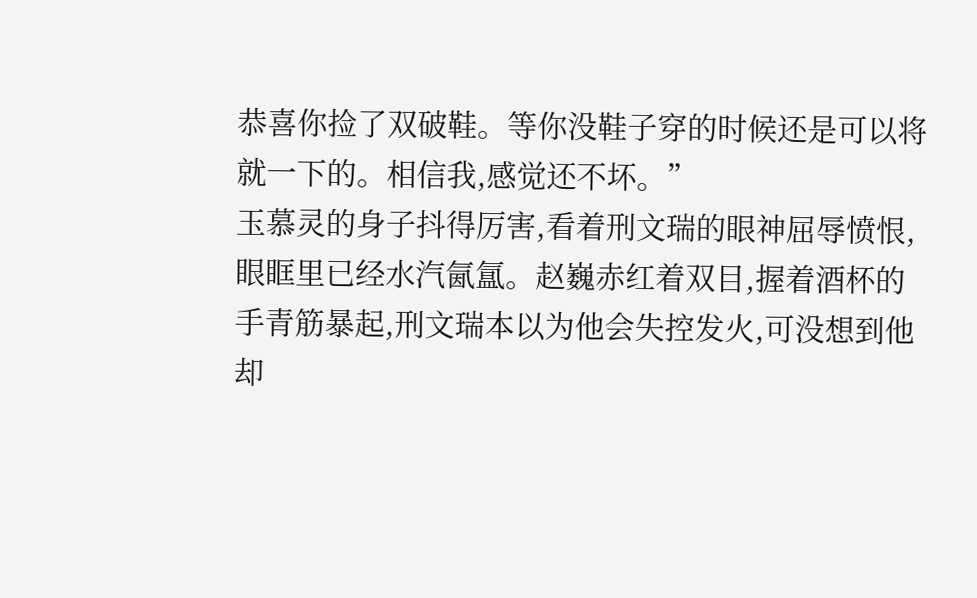恭喜你捡了双破鞋。等你没鞋子穿的时候还是可以将就一下的。相信我,感觉还不坏。”
玉慕灵的身子抖得厉害,看着刑文瑞的眼神屈辱愤恨,眼眶里已经水汽氤氲。赵巍赤红着双目,握着酒杯的手青筋暴起,刑文瑞本以为他会失控发火,可没想到他却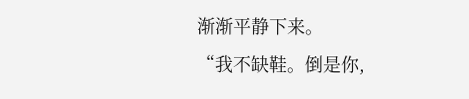渐渐平静下来。
“我不缺鞋。倒是你,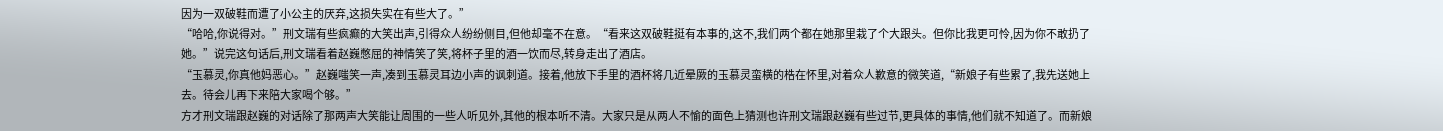因为一双破鞋而遭了小公主的厌弃,这损失实在有些大了。”
“哈哈,你说得对。”刑文瑞有些疯癫的大笑出声,引得众人纷纷侧目,但他却毫不在意。“看来这双破鞋挺有本事的,这不,我们两个都在她那里栽了个大跟头。但你比我更可怜,因为你不敢扔了她。”说完这句话后,刑文瑞看着赵巍憋屈的神情笑了笑,将杯子里的酒一饮而尽,转身走出了酒店。
“玉慕灵,你真他妈恶心。”赵巍嗤笑一声,凑到玉慕灵耳边小声的讽刺道。接着,他放下手里的酒杯将几近晕厥的玉慕灵蛮横的梏在怀里,对着众人歉意的微笑道,“新娘子有些累了,我先送她上去。待会儿再下来陪大家喝个够。”
方才刑文瑞跟赵巍的对话除了那两声大笑能让周围的一些人听见外,其他的根本听不清。大家只是从两人不愉的面色上猜测也许刑文瑞跟赵巍有些过节,更具体的事情,他们就不知道了。而新娘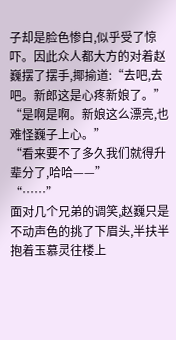子却是脸色惨白,似乎受了惊吓。因此众人都大方的对着赵巍摆了摆手,揶揄道:“去吧,去吧。新郎这是心疼新娘了。”
“是啊是啊。新娘这么漂亮,也难怪巍子上心。”
“看来要不了多久我们就得升辈分了,哈哈——”
“……”
面对几个兄弟的调笑,赵巍只是不动声色的挑了下眉头,半扶半抱着玉慕灵往楼上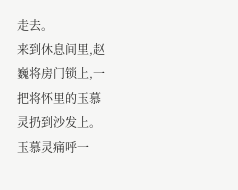走去。
来到休息间里,赵巍将房门锁上,一把将怀里的玉慕灵扔到沙发上。玉慕灵痛呼一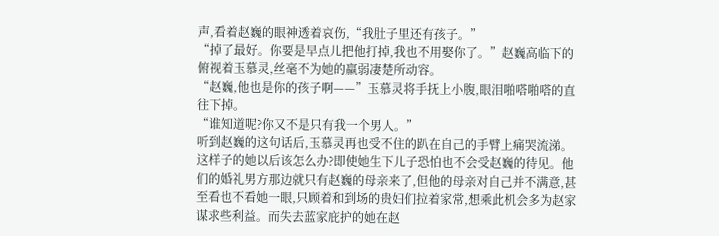声,看着赵巍的眼神透着哀伤,“我肚子里还有孩子。”
“掉了最好。你要是早点儿把他打掉,我也不用娶你了。”赵巍高临下的俯视着玉慕灵,丝毫不为她的羸弱凄楚所动容。
“赵巍,他也是你的孩子啊——”玉慕灵将手抚上小腹,眼泪啪嗒啪嗒的直往下掉。
“谁知道呢?你又不是只有我一个男人。”
听到赵巍的这句话后,玉慕灵再也受不住的趴在自己的手臂上痛哭流涕。这样子的她以后该怎么办?即使她生下儿子恐怕也不会受赵巍的待见。他们的婚礼男方那边就只有赵巍的母亲来了,但他的母亲对自己并不满意,甚至看也不看她一眼,只顾着和到场的贵妇们拉着家常,想乘此机会多为赵家谋求些利益。而失去蓝家庇护的她在赵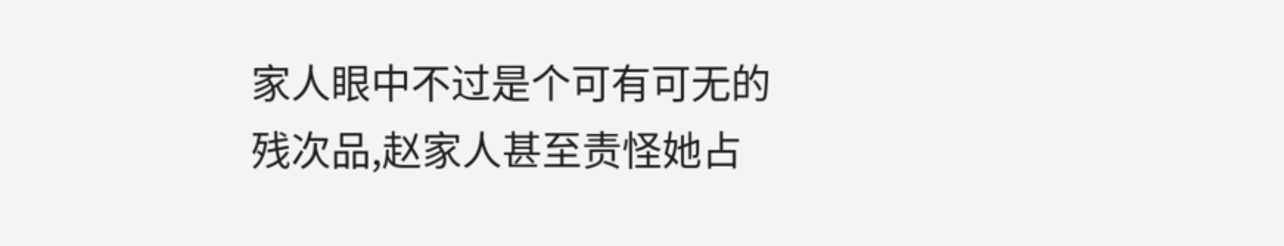家人眼中不过是个可有可无的残次品,赵家人甚至责怪她占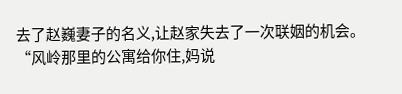去了赵巍妻子的名义,让赵家失去了一次联姻的机会。
“风岭那里的公寓给你住,妈说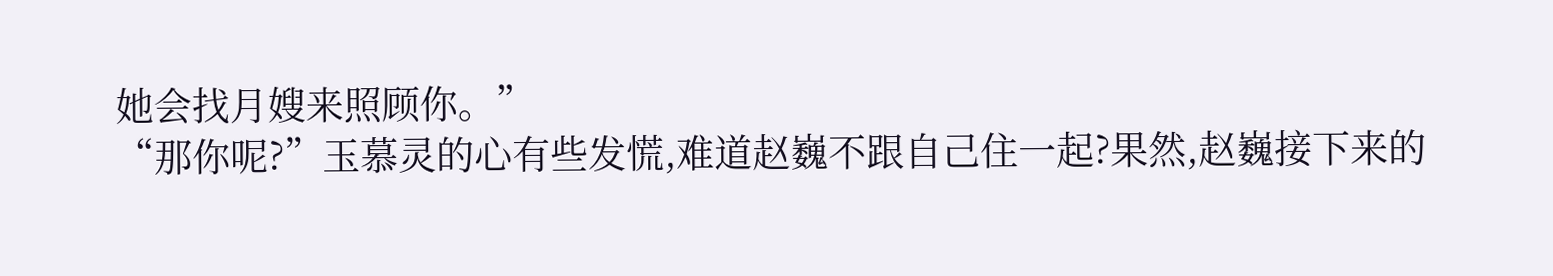她会找月嫂来照顾你。”
“那你呢?”玉慕灵的心有些发慌,难道赵巍不跟自己住一起?果然,赵巍接下来的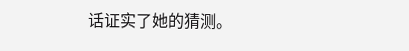话证实了她的猜测。